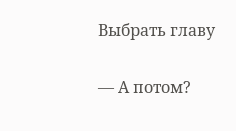Выбрать главу

— А потом?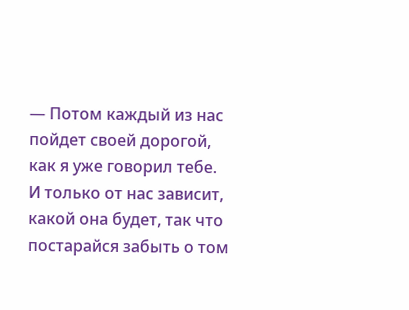— Потом каждый из нас пойдет своей дорогой, как я уже говорил тебе. И только от нас зависит, какой она будет, так что постарайся забыть о том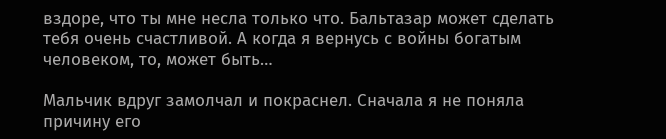вздоре, что ты мне несла только что. Бальтазар может сделать тебя очень счастливой. А когда я вернусь с войны богатым человеком, то, может быть…

Мальчик вдруг замолчал и покраснел. Сначала я не поняла причину его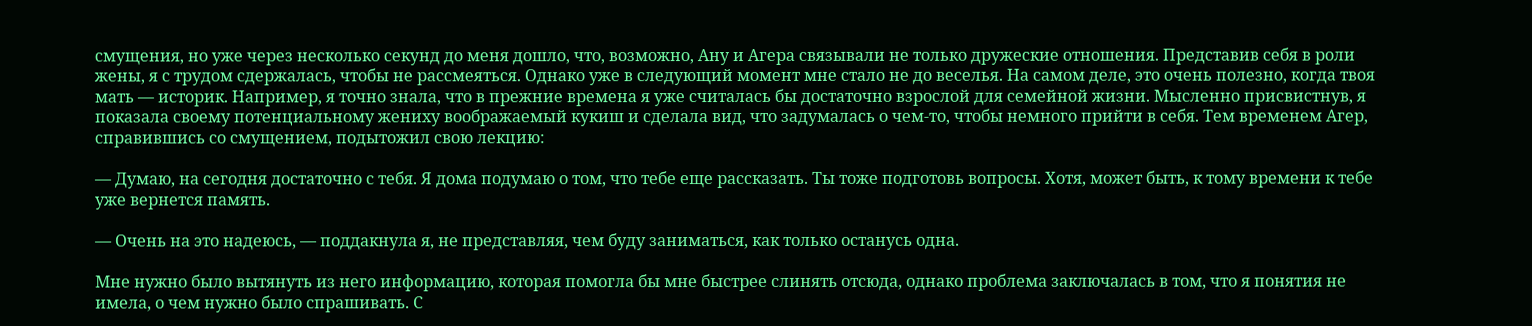смущения, но уже через несколько секунд до меня дошло, что, возможно, Ану и Агера связывали не только дружеские отношения. Представив себя в роли жены, я с трудом сдержалась, чтобы не рассмеяться. Однако уже в следующий момент мне стало не до веселья. На самом деле, это очень полезно, когда твоя мать — историк. Например, я точно знала, что в прежние времена я уже считалась бы достаточно взрослой для семейной жизни. Мысленно присвистнув, я показала своему потенциальному жениху воображаемый кукиш и сделала вид, что задумалась о чем-то, чтобы немного прийти в себя. Тем временем Агер, справившись со смущением, подытожил свою лекцию:

— Думаю, на сегодня достаточно с тебя. Я дома подумаю о том, что тебе еще рассказать. Ты тоже подготовь вопросы. Хотя, может быть, к тому времени к тебе уже вернется память.

— Очень на это надеюсь, — поддакнула я, не представляя, чем буду заниматься, как только останусь одна.

Мне нужно было вытянуть из него информацию, которая помогла бы мне быстрее слинять отсюда, однако проблема заключалась в том, что я понятия не имела, о чем нужно было спрашивать. С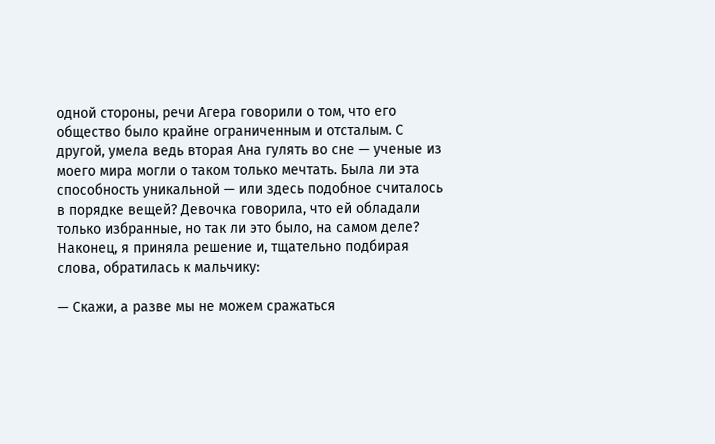одной стороны, речи Агера говорили о том, что его общество было крайне ограниченным и отсталым. С другой, умела ведь вторая Ана гулять во сне — ученые из моего мира могли о таком только мечтать. Была ли эта способность уникальной — или здесь подобное считалось в порядке вещей? Девочка говорила, что ей обладали только избранные, но так ли это было, на самом деле? Наконец, я приняла решение и, тщательно подбирая слова, обратилась к мальчику:

— Скажи, а разве мы не можем сражаться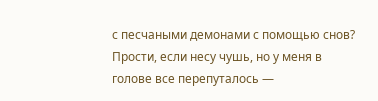с песчаными демонами с помощью снов? Прости, если несу чушь, но у меня в голове все перепуталось —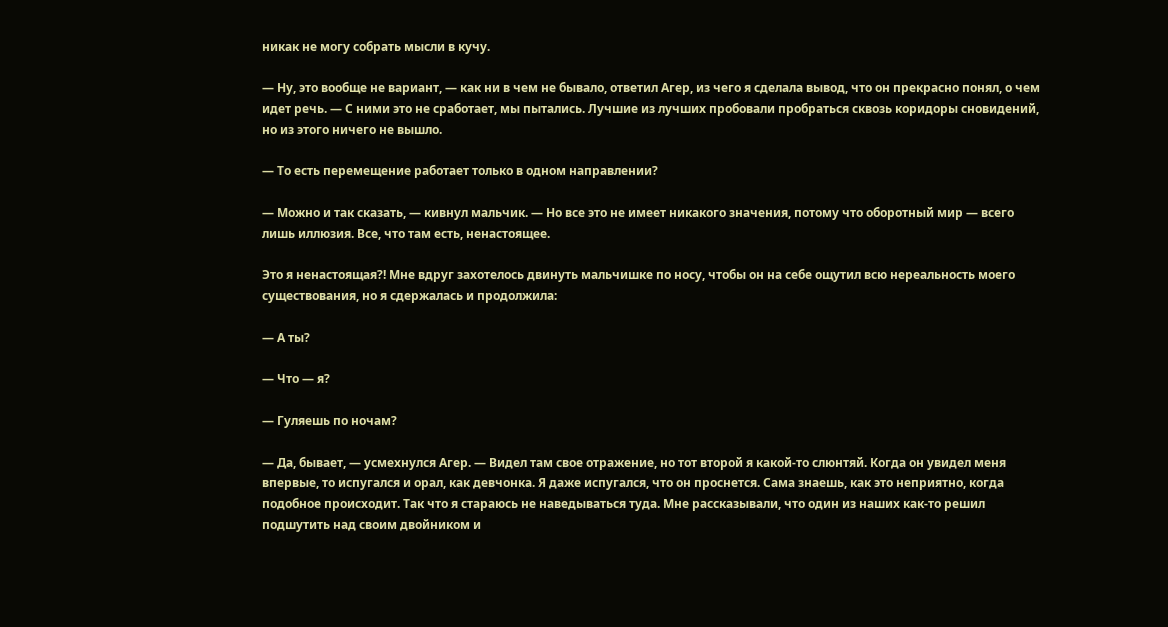никак не могу собрать мысли в кучу.

— Ну, это вообще не вариант, — как ни в чем не бывало, ответил Агер, из чего я сделала вывод, что он прекрасно понял, о чем идет речь. — С ними это не сработает, мы пытались. Лучшие из лучших пробовали пробраться сквозь коридоры сновидений, но из этого ничего не вышло.

— То есть перемещение работает только в одном направлении?

— Можно и так сказать, — кивнул мальчик. — Но все это не имеет никакого значения, потому что оборотный мир — всего лишь иллюзия. Все, что там есть, ненастоящее.

Это я ненастоящая?! Мне вдруг захотелось двинуть мальчишке по носу, чтобы он на себе ощутил всю нереальность моего существования, но я сдержалась и продолжила:

— А ты?

— Что — я?

— Гуляешь по ночам?

— Да, бывает, — усмехнулся Агер. — Видел там свое отражение, но тот второй я какой-то слюнтяй. Когда он увидел меня впервые, то испугался и орал, как девчонка. Я даже испугался, что он проснется. Сама знаешь, как это неприятно, когда подобное происходит. Так что я стараюсь не наведываться туда. Мне рассказывали, что один из наших как-то решил подшутить над своим двойником и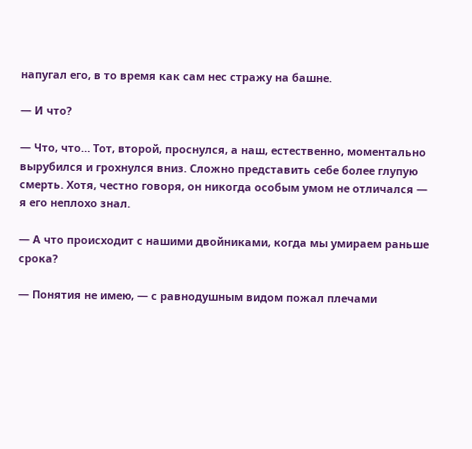напугал его, в то время как сам нес стражу на башне.

— И что?

— Что, что… Тот, второй, проснулся, а наш, естественно, моментально вырубился и грохнулся вниз. Сложно представить себе более глупую смерть. Хотя, честно говоря, он никогда особым умом не отличался — я его неплохо знал.

— А что происходит с нашими двойниками, когда мы умираем раньше срока?

— Понятия не имею, — с равнодушным видом пожал плечами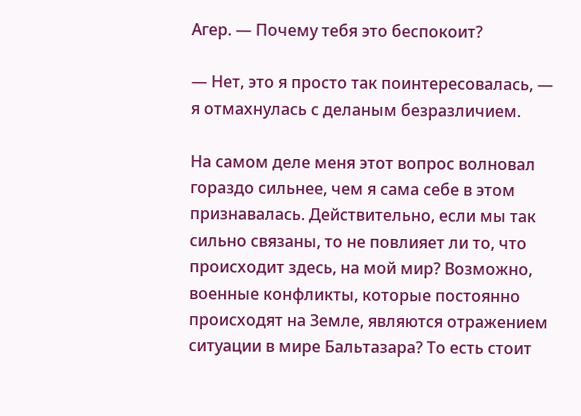Агер. — Почему тебя это беспокоит?

— Нет, это я просто так поинтересовалась, — я отмахнулась с деланым безразличием.

На самом деле меня этот вопрос волновал гораздо сильнее, чем я сама себе в этом признавалась. Действительно, если мы так сильно связаны, то не повлияет ли то, что происходит здесь, на мой мир? Возможно, военные конфликты, которые постоянно происходят на Земле, являются отражением ситуации в мире Бальтазара? То есть стоит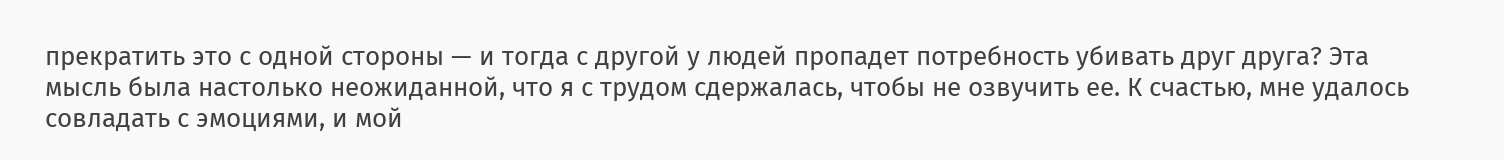прекратить это с одной стороны — и тогда с другой у людей пропадет потребность убивать друг друга? Эта мысль была настолько неожиданной, что я с трудом сдержалась, чтобы не озвучить ее. К счастью, мне удалось совладать с эмоциями, и мой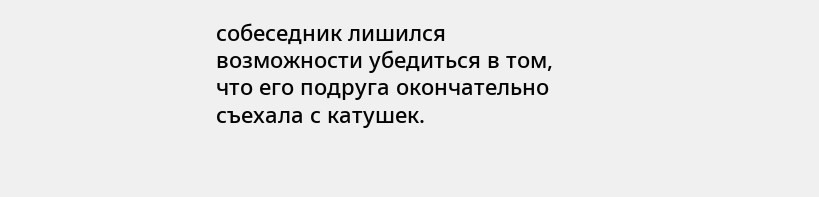собеседник лишился возможности убедиться в том, что его подруга окончательно съехала с катушек.